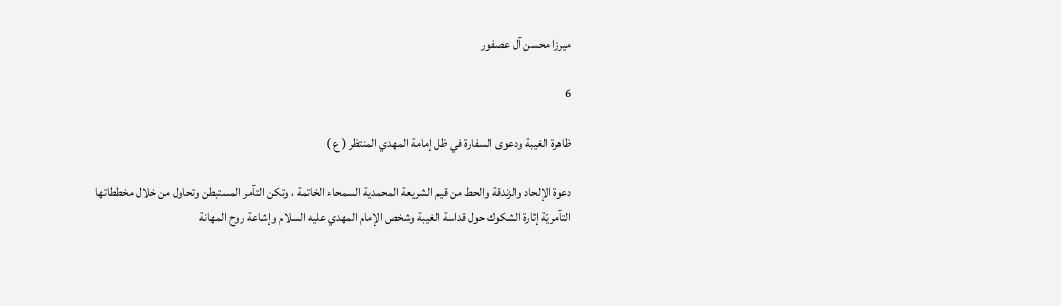ميرزا محسن آل عصفور

6

ظاهرة الغيبة ودعوى السفارة في ظل إمامة المهدي المنتظر ( ع )

دعوة الإلحاد والزندقة والحط من قيم الشريعة المحمدية السمحاء الخاتمة ، وتكن التآمر المستبطن وتحاول من خلال مخططاتها التآمريّة إثارة الشكوك حول قداسة الغيبة وشخص الإمام المهدي عليه السلام وإشاعة روح المهانة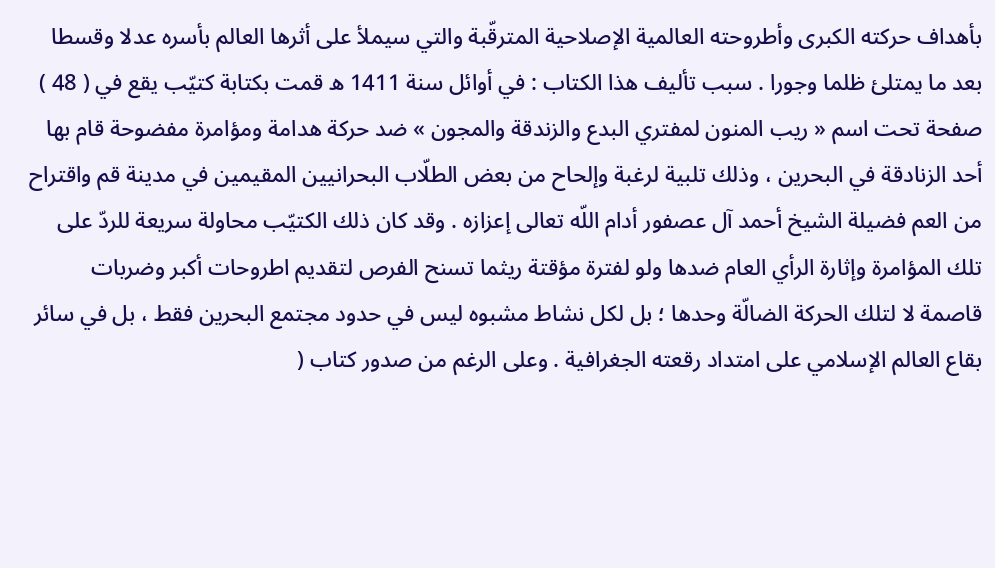بأهداف حركته الكبرى وأطروحته العالمية الإصلاحية المترقّبة والتي سيملأ على أثرها العالم بأسره عدلا وقسطا بعد ما يمتلئ ظلما وجورا . سبب تأليف هذا الكتاب : في أوائل سنة 1411 ه قمت بكتابة كتيّب يقع في ( 48 ) صفحة تحت اسم « ريب المنون لمفتري البدع والزندقة والمجون » ضد حركة هدامة ومؤامرة مفضوحة قام بها أحد الزنادقة في البحرين ، وذلك تلبية لرغبة وإلحاح من بعض الطلّاب البحرانيين المقيمين في مدينة قم واقتراح من العم فضيلة الشيخ أحمد آل عصفور أدام اللّه تعالى إعزازه . وقد كان ذلك الكتيّب محاولة سريعة للردّ على تلك المؤامرة وإثارة الرأي العام ضدها ولو لفترة مؤقتة ريثما تسنح الفرص لتقديم اطروحات أكبر وضربات قاصمة لا لتلك الحركة الضالّة وحدها ؛ بل لكل نشاط مشبوه ليس في حدود مجتمع البحرين فقط ، بل في سائر بقاع العالم الإسلامي على امتداد رقعته الجغرافية . وعلى الرغم من صدور كتاب (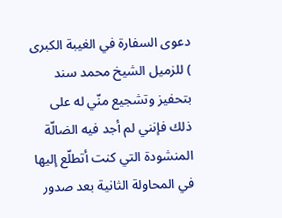دعوى السفارة في الغيبة الكبرى ) للزميل الشيخ محمد سند بتحفيز وتشجيع منّي له على ذلك فإنني لم أجد فيه الضالّة المنشودة التي كنت أتطلّع إليها في المحاولة الثانية بعد صدور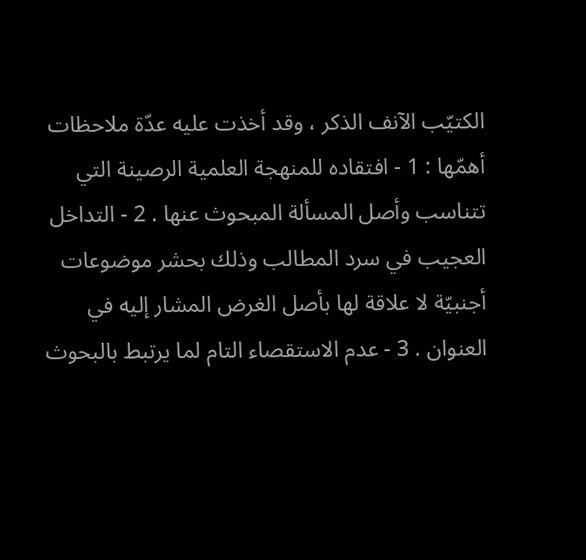الكتيّب الآنف الذكر ، وقد أخذت عليه عدّة ملاحظات أهمّها : 1 - افتقاده للمنهجة العلمية الرصينة التي تتناسب وأصل المسألة المبحوث عنها . 2 - التداخل العجيب في سرد المطالب وذلك بحشر موضوعات أجنبيّة لا علاقة لها بأصل الغرض المشار إليه في العنوان . 3 - عدم الاستقصاء التام لما يرتبط بالبحوث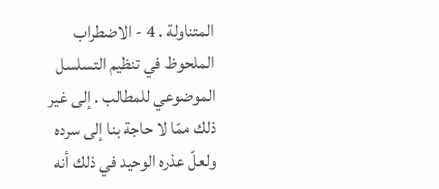المتناولة . 4 - الاضطراب الملحوظ في تنظيم التسلسل الموضوعي للمطالب . إلى غير ذلك ممّا لا حاجة بنا إلى سرده ولعلّ عذره الوحيد في ذلك أنه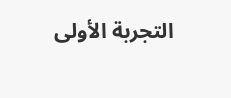التجربة الأولى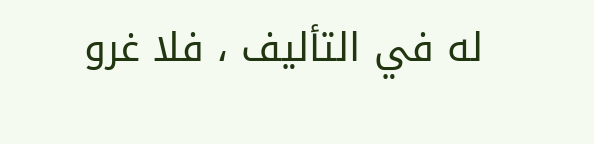له في التأليف ، فلا غرو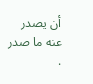أن يصدر عنه ما صدر .